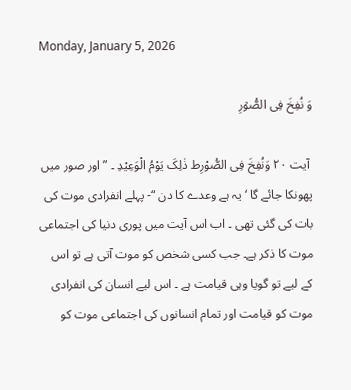Monday, January 5, 2026

وَ نُفِخَ فِی الصُّوۡرِ

 آیت ٢٠ وَنُفِخَ فِی الصُّوْرِط ذٰلِکَ یَوْمُ الْوَعِیْدِ ۔ ” اور صور میں پھونکا جائے گا ‘ یہ ہے وعدے کا دن “- پہلے انفرادی موت کی بات کی گئی تھی ۔ اب اس آیت میں پوری دنیا کی اجتماعی موت کا ذکر ہے۔ جب کسی شخص کو موت آتی ہے تو اس کے لیے تو گویا وہی قیامت ہے ۔ اس لیے انسان کی انفرادی موت کو قیامت اور تمام انسانوں کی اجتماعی موت کو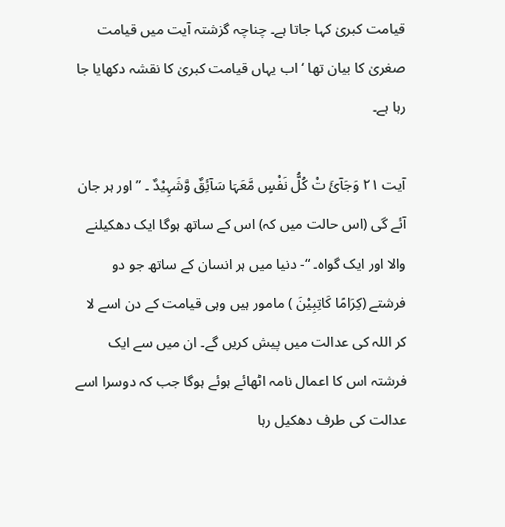قیامت کبریٰ کہا جاتا ہے۔ چناچہ گزشتہ آیت میں قیامت صغریٰ کا بیان تھا ‘ اب یہاں قیامت کبریٰ کا نقشہ دکھایا جا رہا ہے۔

آیت ٢١ وَجَآئَ تْ کُلُّ نَفْسٍ مَّعَہَا سَآئِقٌ وَّشَہِیْدٌ ۔ ” اور ہر جان آئے گی (اس حالت میں کہ) اس کے ساتھ ہوگا ایک دھکیلنے والا اور ایک گواہ۔ “- دنیا میں ہر انسان کے ساتھ جو دو فرشتے (کِرَامًا کَاتِبِیْنَ ) مامور ہیں وہی قیامت کے دن اسے لا کر اللہ کی عدالت میں پیش کریں گے۔ ان میں سے ایک فرشتہ اس کا اعمال نامہ اٹھائے ہوئے ہوگا جب کہ دوسرا اسے عدالت کی طرف دھکیل رہا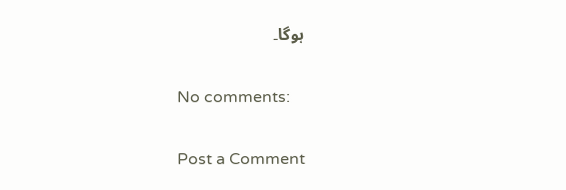ہوگا۔

No comments:

Post a Comment